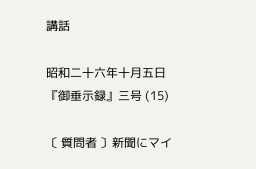講話

昭和二十六年十月五日 『御垂示録』三号 (15)

〔 質問者 〕新聞にマイ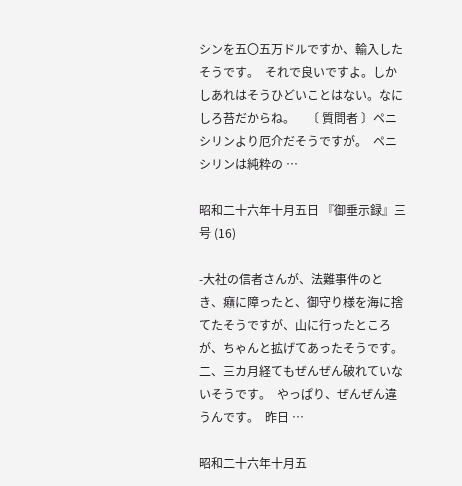シンを五〇五万ドルですか、輸入したそうです。  それで良いですよ。しかしあれはそうひどいことはない。なにしろ苔だからね。    〔 質問者 〕ペニシリンより厄介だそうですが。  ペニシリンは純粋の …

昭和二十六年十月五日 『御垂示録』三号 (16)

-大社の信者さんが、法難事件のとき、癪に障ったと、御守り様を海に捨てたそうですが、山に行ったところが、ちゃんと拡げてあったそうです。二、三カ月経てもぜんぜん破れていないそうです。  やっぱり、ぜんぜん違うんです。  昨日 …

昭和二十六年十月五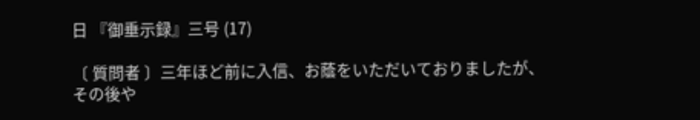日 『御垂示録』三号 (17)

〔 質問者 〕三年ほど前に入信、お蔭をいただいておりましたが、その後や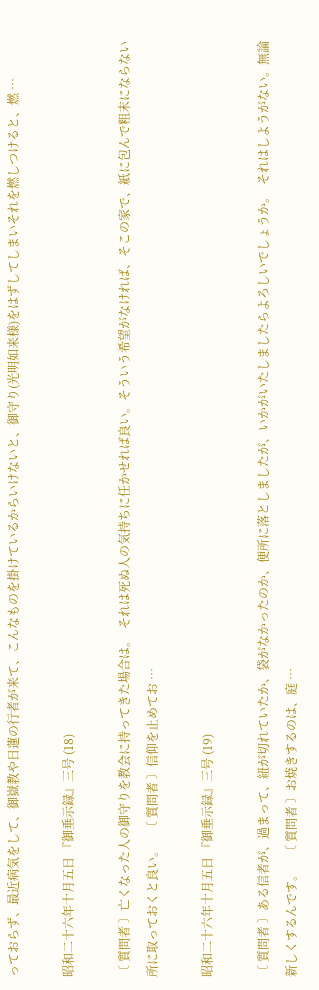っておらず、最近病気をして、御嶽教や日蓮の行者が来て、こんなものを掛けているからいけないと、御守り(光明如来様)をはずしてしまいそれを燃しつけると、燃 …

昭和二十六年十月五日 『御垂示録』三号 (18)

〔 質問者 〕亡くなった人の御守りを教会に持ってきた場合は。  それは死ぬ人の気持ちに任かせれば良い。そういう希望がなければ、そこの家で、紙に包んで粗末にならない所に取っておくと良い。    〔 質問者 〕信仰を止めてお …

昭和二十六年十月五日 『御垂示録』三号 (19)

〔 質問者 〕ある信者が、過まって、紐が切れていたか、袋がなかったのか、便所に落としましたが、いかがいたしましたらよろしいでしょうか。  それはしようがない。無論新しくするんです。    〔 質問者 〕お焼きするのは、庭 …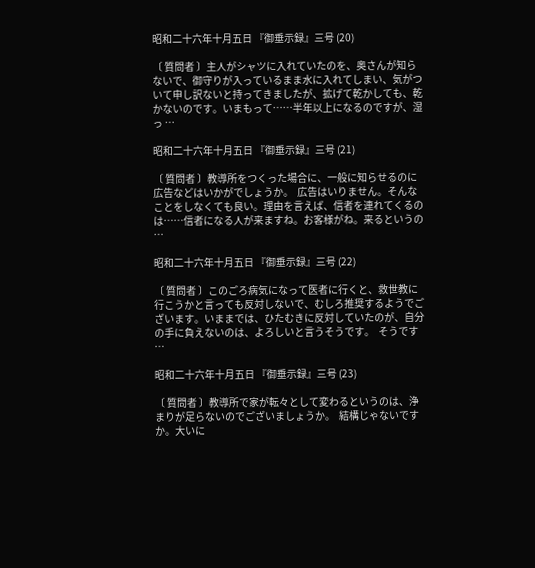昭和二十六年十月五日 『御垂示録』三号 (20)

〔 質問者 〕主人がシャツに入れていたのを、奥さんが知らないで、御守りが入っているまま水に入れてしまい、気がついて申し訳ないと持ってきましたが、拡げて乾かしても、乾かないのです。いまもって……半年以上になるのですが、湿っ …

昭和二十六年十月五日 『御垂示録』三号 (21)

〔 質問者 〕教導所をつくった場合に、一般に知らせるのに広告などはいかがでしょうか。  広告はいりません。そんなことをしなくても良い。理由を言えば、信者を連れてくるのは……信者になる人が来ますね。お客様がね。来るというの …

昭和二十六年十月五日 『御垂示録』三号 (22)

〔 質問者 〕このごろ病気になって医者に行くと、救世教に行こうかと言っても反対しないで、むしろ推奨するようでございます。いままでは、ひたむきに反対していたのが、自分の手に負えないのは、よろしいと言うそうです。  そうです …

昭和二十六年十月五日 『御垂示録』三号 (23)

〔 質問者 〕教導所で家が転々として変わるというのは、浄まりが足らないのでございましょうか。  結構じゃないですか。大いに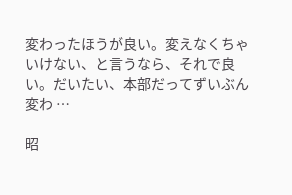変わったほうが良い。変えなくちゃいけない、と言うなら、それで良い。だいたい、本部だってずいぶん変わ …

昭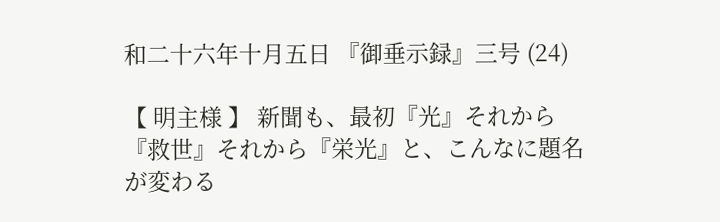和二十六年十月五日 『御垂示録』三号 (24)

【 明主様 】 新聞も、最初『光』それから『救世』それから『栄光』と、こんなに題名が変わる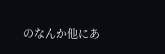のなんか他にあ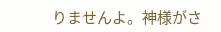りませんよ。神様がさ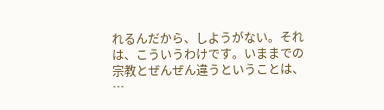れるんだから、しようがない。それは、こういうわけです。いままでの宗教とぜんぜん違うということは、 …